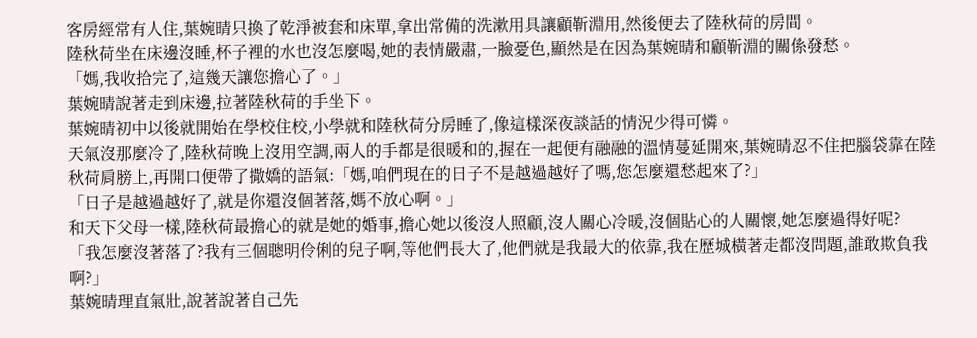客房經常有人住,葉婉晴只換了乾淨被套和床單,拿出常備的洗漱用具讓顧靳淵用,然後便去了陸秋荷的房間。
陸秋荷坐在床邊沒睡,杯子裡的水也沒怎麼喝,她的表情嚴肅,一臉憂色,顯然是在因為葉婉晴和顧靳淵的關係發愁。
「媽,我收拾完了,這幾天讓您擔心了。」
葉婉晴說著走到床邊,拉著陸秋荷的手坐下。
葉婉晴初中以後就開始在學校住校,小學就和陸秋荷分房睡了,像這樣深夜談話的情況少得可憐。
天氣沒那麼冷了,陸秋荷晚上沒用空調,兩人的手都是很暖和的,握在一起便有融融的溫情蔓延開來,葉婉晴忍不住把腦袋靠在陸秋荷肩膀上,再開口便帶了撒嬌的語氣:「媽,咱們現在的日子不是越過越好了嗎,您怎麼還愁起來了?」
「日子是越過越好了,就是你還沒個著落,媽不放心啊。」
和天下父母一樣,陸秋荷最擔心的就是她的婚事,擔心她以後沒人照顧,沒人關心冷暖,沒個貼心的人關懷,她怎麼過得好呢?
「我怎麼沒著落了?我有三個聰明伶俐的兒子啊,等他們長大了,他們就是我最大的依靠,我在歷城橫著走都沒問題,誰敢欺負我啊?」
葉婉晴理直氣壯,說著說著自己先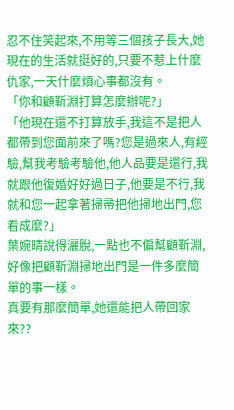忍不住笑起來,不用等三個孩子長大,她現在的生活就挺好的,只要不惹上什麼仇家,一天什麼煩心事都沒有。
「你和顧靳淵打算怎麼辦呢?」
「他現在還不打算放手,我這不是把人都帶到您面前來了嗎?您是過來人,有經驗,幫我考驗考驗他,他人品要是還行,我就跟他復婚好好過日子,他要是不行,我就和您一起拿著掃帚把他掃地出門,您看成麼?」
葉婉晴說得灑脫,一點也不偏幫顧靳淵,好像把顧靳淵掃地出門是一件多麼簡單的事一樣。
真要有那麼簡單,她還能把人帶回家來??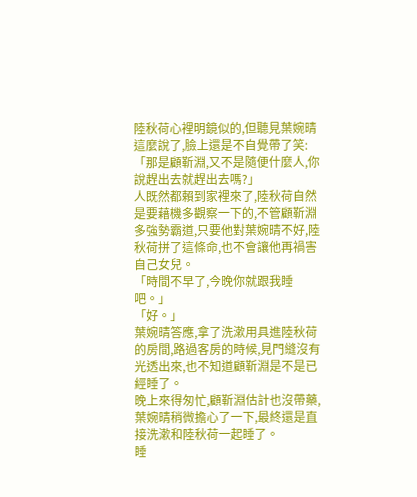陸秋荷心裡明鏡似的,但聽見葉婉晴這麼說了,臉上還是不自覺帶了笑:「那是顧靳淵,又不是隨便什麼人,你說趕出去就趕出去嗎?」
人既然都賴到家裡來了,陸秋荷自然是要藉機多觀察一下的,不管顧靳淵多強勢霸道,只要他對葉婉晴不好,陸秋荷拼了這條命,也不會讓他再禍害自己女兒。
「時間不早了,今晚你就跟我睡吧。」
「好。」
葉婉晴答應,拿了洗漱用具進陸秋荷的房間,路過客房的時候,見門縫沒有光透出來,也不知道顧靳淵是不是已經睡了。
晚上來得匆忙,顧靳淵估計也沒帶藥,葉婉晴稍微擔心了一下,最終還是直接洗漱和陸秋荷一起睡了。
睡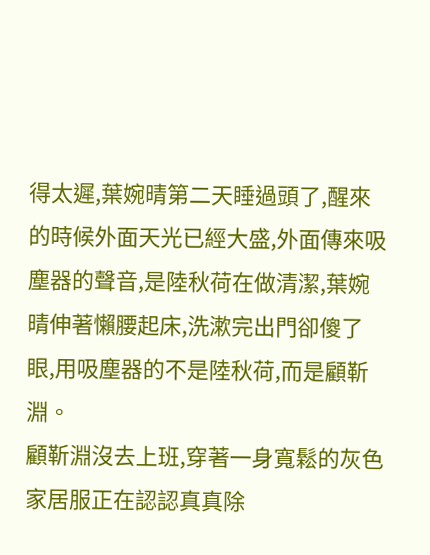得太遲,葉婉晴第二天睡過頭了,醒來的時候外面天光已經大盛,外面傳來吸塵器的聲音,是陸秋荷在做清潔,葉婉晴伸著懶腰起床,洗漱完出門卻傻了眼,用吸塵器的不是陸秋荷,而是顧靳淵。
顧靳淵沒去上班,穿著一身寬鬆的灰色家居服正在認認真真除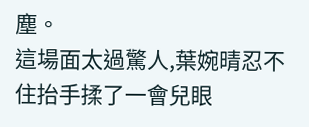塵。
這場面太過驚人,葉婉晴忍不住抬手揉了一會兒眼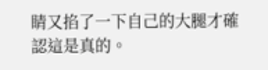睛又掐了一下自己的大腿才確認這是真的。